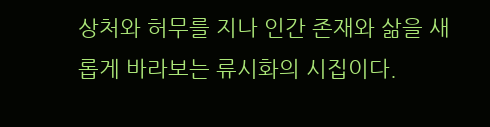상처와 허무를 지나 인간 존재와 삶을 새롭게 바라보는 류시화의 시집이다.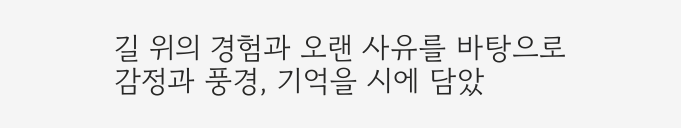길 위의 경험과 오랜 사유를 바탕으로 감정과 풍경, 기억을 시에 담았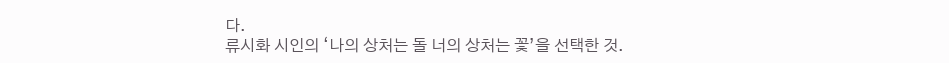다.
류시화 시인의 ‘나의 상처는 돌 너의 상처는 꽃’을 선택한 것.